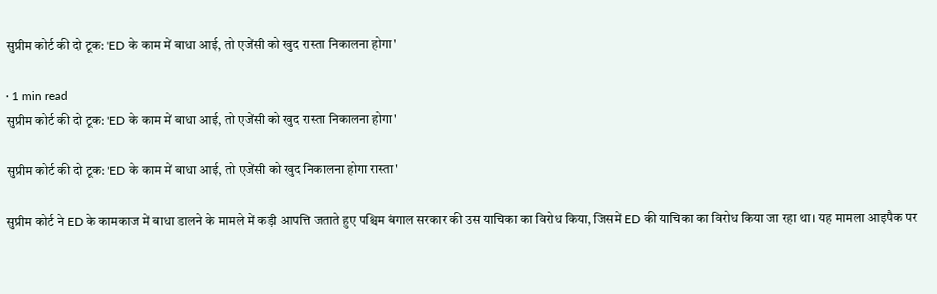सुप्रीम कोर्ट की दो टूक: 'ED के काम में बाधा आई, तो एजेंसी को खुद रास्ता निकालना होगा'

· 1 min read
सुप्रीम कोर्ट की दो टूक: 'ED के काम में बाधा आई, तो एजेंसी को खुद रास्ता निकालना होगा'

सुप्रीम कोर्ट की दो टूक: 'ED के काम में बाधा आई, तो एजेंसी को खुद निकालना होगा रास्ता'

सुप्रीम कोर्ट ने ED के कामकाज में बाधा डालने के मामले में कड़ी आपत्ति जताते हुए पश्चिम बंगाल सरकार की उस याचिका का विरोध किया, जिसमें ED की याचिका का विरोध किया जा रहा था। यह मामला आइपैक पर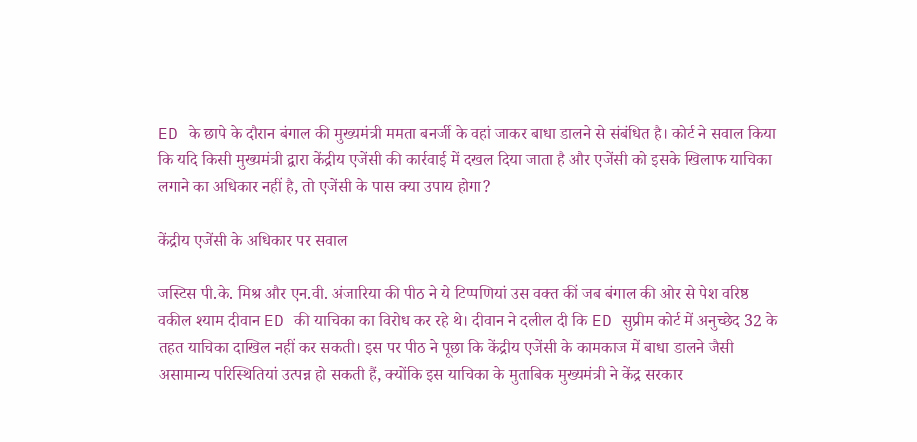ED के छापे के दौरान बंगाल की मुख्यमंत्री ममता बनर्जी के वहां जाकर बाधा डालने से संबंधित है। कोर्ट ने सवाल किया कि यदि किसी मुख्यमंत्री द्वारा केंद्रीय एजेंसी की कार्रवाई में दखल दिया जाता है और एजेंसी को इसके खिलाफ याचिका लगाने का अधिकार नहीं है, तो एजेंसी के पास क्या उपाय होगा?

केंद्रीय एजेंसी के अधिकार पर सवाल

जस्टिस पी.के. मिश्र और एन.वी. अंजारिया की पीठ ने ये टिप्पणियां उस वक्त कीं जब बंगाल की ओर से पेश वरिष्ठ वकील श्याम दीवान ED की याचिका का विरोध कर रहे थे। दीवान ने दलील दी कि ED सुप्रीम कोर्ट में अनुच्छेद 32 के तहत याचिका दाखिल नहीं कर सकती। इस पर पीठ ने पूछा कि केंद्रीय एजेंसी के कामकाज में बाधा डालने जैसी असामान्य परिस्थितियां उत्पन्न हो सकती हैं, क्योंकि इस याचिका के मुताबिक मुख्यमंत्री ने केंद्र सरकार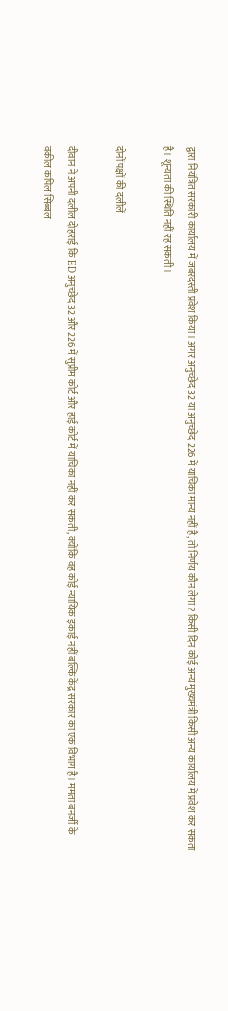द्वारा नियंत्रित सरकारी कार्यालय में जबरदस्ती प्रवेश किया। अगर अनुच्छेद 32 या अनुच्छेद 226 में याचिका मान्य नहीं है, तो निर्णय कौन लेगा? किसी दिन कोई अन्य मुख्यमंत्री किसी अन्य कार्यालय में प्रवेश कर सकता है। शून्यता की स्थिति नहीं रह सकती।

दोनों पक्षों की दलीलें

दीवान ने अपनी दलील दोहराई कि ED अनुच्छेद 32 और 226 में सुप्रीम कोर्ट और हाई कोर्ट में याचिका नहीं कर सकती, क्योंकि वह कोई न्यायिक इकाई नहीं बल्कि केंद्र सरकार का एक विभाग है। ममता बनर्जी के वकील कपिल सिब्बल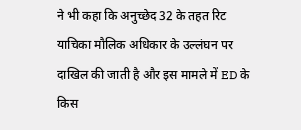ने भी कहा कि अनुच्छेद 32 के तहत रिट याचिका मौलिक अधिकार के उल्लंघन पर दाखिल की जाती है और इस मामले में ED के किस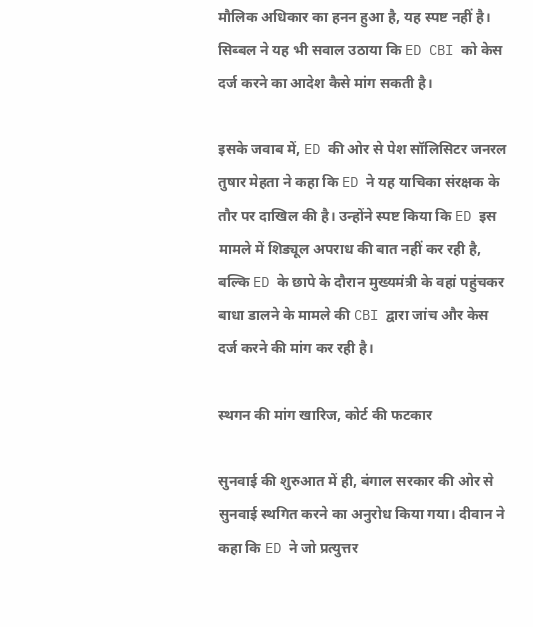मौलिक अधिकार का हनन हुआ है, यह स्पष्ट नहीं है। सिब्बल ने यह भी सवाल उठाया कि ED CBI को केस दर्ज करने का आदेश कैसे मांग सकती है।

इसके जवाब में, ED की ओर से पेश सॉलिसिटर जनरल तुषार मेहता ने कहा कि ED ने यह याचिका संरक्षक के तौर पर दाखिल की है। उन्होंने स्पष्ट किया कि ED इस मामले में शिड्यूल अपराध की बात नहीं कर रही है, बल्कि ED के छापे के दौरान मुख्यमंत्री के वहां पहुंचकर बाधा डालने के मामले की CBI द्वारा जांच और केस दर्ज करने की मांग कर रही है।

स्थगन की मांग खारिज, कोर्ट की फटकार

सुनवाई की शुरुआत में ही, बंगाल सरकार की ओर से सुनवाई स्थगित करने का अनुरोध किया गया। दीवान ने कहा कि ED ने जो प्रत्युत्तर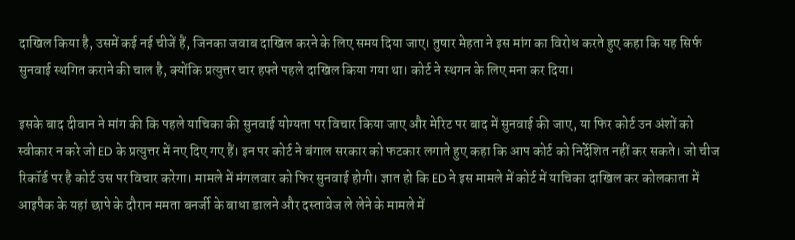दाखिल किया है, उसमें कई नई चीजें हैं, जिनका जवाब दाखिल करने के लिए समय दिया जाए। तुषार मेहता ने इस मांग का विरोध करते हुए कहा कि यह सिर्फ सुनवाई स्थगित कराने की चाल है, क्योंकि प्रत्युत्तर चार हफ्ते पहले दाखिल किया गया था। कोर्ट ने स्थगन के लिए मना कर दिया।

इसके बाद दीवान ने मांग की कि पहले याचिका की सुनवाई योग्यता पर विचार किया जाए और मेरिट पर बाद में सुनवाई की जाए, या फिर कोर्ट उन अंशों को स्वीकार न करे जो ED के प्रत्युत्तर में नए दिए गए हैं। इन पर कोर्ट ने बंगाल सरकार को फटकार लगाते हुए कहा कि आप कोर्ट को निर्देशित नहीं कर सकते। जो चीज रिकॉर्ड पर है कोर्ट उस पर विचार करेगा। मामले में मंगलवार को फिर सुनवाई होगी। ज्ञात हो कि ED ने इस मामले में कोर्ट में याचिका दाखिल कर कोलकाता में आइपैक के यहां छापे के दौरान ममता बनर्जी के बाधा डालने और दस्तावेज ले लेने के मामले में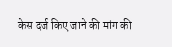केस दर्ज किए जाने की मांग की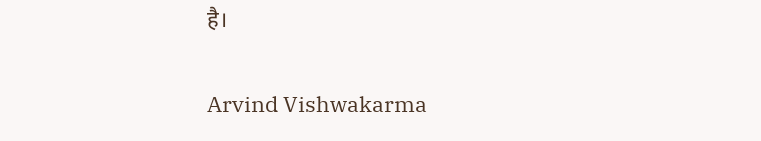है।

Arvind Vishwakarma